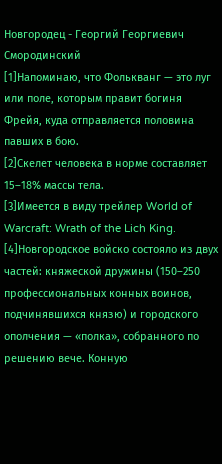Новгородец - Георгий Георгиевич Смородинский
[1]Напоминаю, что Фолькванг — это луг или поле, которым правит богиня Фрейя, куда отправляется половина павших в бою.
[2]Скелет человека в норме составляет 15–18% массы тела.
[3]Имеется в виду трейлер World of Warcraft: Wrath of the Lich King.
[4]Новгородское войско состояло из двух частей: княжеской дружины (150–250 профессиональных конных воинов, подчинявшихся князю) и городского ополчения — «полка», собранного по решению вече. Конную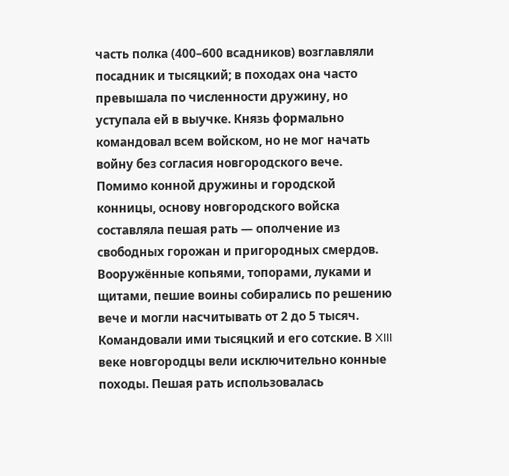часть полка (400–600 всадников) возглавляли посадник и тысяцкий; в походах она часто превышала по численности дружину, но уступала ей в выучке. Князь формально командовал всем войском, но не мог начать войну без согласия новгородского вече. Помимо конной дружины и городской конницы, основу новгородского войска составляла пешая рать — ополчение из свободных горожан и пригородных смердов. Вооружённые копьями, топорами, луками и щитами, пешие воины собирались по решению вече и могли насчитывать от 2 до 5 тысяч. Командовали ими тысяцкий и его сотские. В XIII веке новгородцы вели исключительно конные походы. Пешая рать использовалась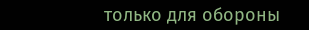только для обороны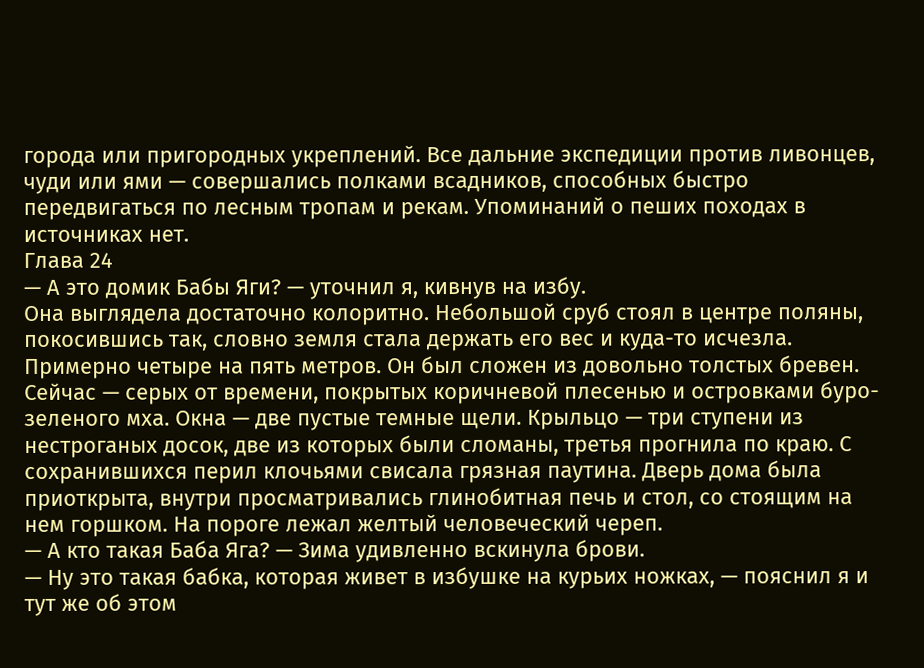города или пригородных укреплений. Все дальние экспедиции против ливонцев, чуди или ями — совершались полками всадников, способных быстро передвигаться по лесным тропам и рекам. Упоминаний о пеших походах в источниках нет.
Глава 24
— А это домик Бабы Яги? — уточнил я, кивнув на избу.
Она выглядела достаточно колоритно. Небольшой сруб стоял в центре поляны, покосившись так, словно земля стала держать его вес и куда-то исчезла. Примерно четыре на пять метров. Он был сложен из довольно толстых бревен. Сейчас — серых от времени, покрытых коричневой плесенью и островками буро-зеленого мха. Окна — две пустые темные щели. Крыльцо — три ступени из нестроганых досок, две из которых были сломаны, третья прогнила по краю. С сохранившихся перил клочьями свисала грязная паутина. Дверь дома была приоткрыта, внутри просматривались глинобитная печь и стол, со стоящим на нем горшком. На пороге лежал желтый человеческий череп.
— А кто такая Баба Яга? — Зима удивленно вскинула брови.
— Ну это такая бабка, которая живет в избушке на курьих ножках, — пояснил я и тут же об этом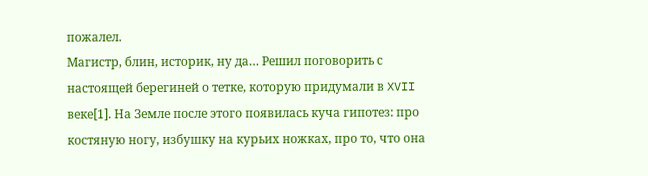пожалел.
Магистр, блин, историк, ну да… Решил поговорить с настоящей берегиней о тетке, которую придумали в XVII веке[1]. На Земле после этого появилась куча гипотез: про костяную ногу, избушку на курьих ножках, про то, что она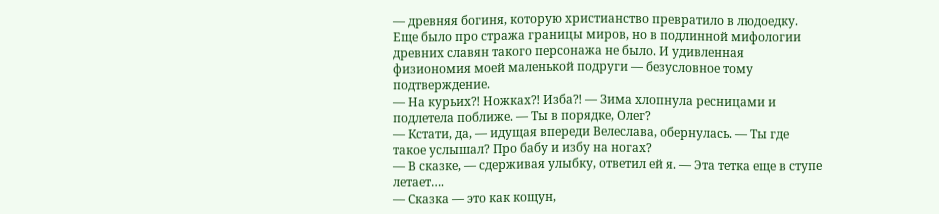— древняя богиня, которую христианство превратило в людоедку. Еще было про стража границы миров, но в подлинной мифологии древних славян такого персонажа не было. И удивленная физиономия моей маленькой подруги — безусловное тому подтверждение.
— На курьих⁈ Ножках⁈ Изба⁈ — Зима хлопнула ресницами и подлетела поближе. — Ты в порядке, Олег?
— Кстати, да, — идущая впереди Велеслава, обернулась. — Ты где такое услышал? Про бабу и избу на ногах?
— В сказке, — сдерживая улыбку, ответил ей я. — Эта тетка еще в ступе летает….
— Сказка — это как кощун,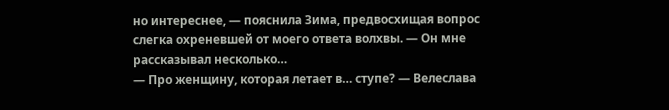но интереснее, — пояснила Зима, предвосхищая вопрос слегка охреневшей от моего ответа волхвы. — Он мне рассказывал несколько…
— Про женщину, которая летает в… ступе? — Велеслава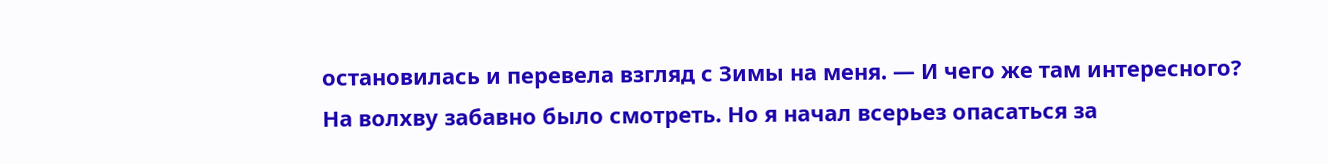остановилась и перевела взгляд с Зимы на меня. — И чего же там интересного?
На волхву забавно было смотреть. Но я начал всерьез опасаться за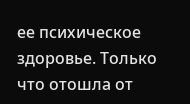ее психическое здоровье. Только что отошла от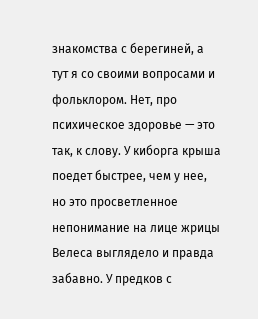знакомства с берегиней, а тут я со своими вопросами и фольклором. Нет, про психическое здоровье — это так, к слову. У киборга крыша поедет быстрее, чем у нее, но это просветленное непонимание на лице жрицы Велеса выглядело и правда забавно. У предков с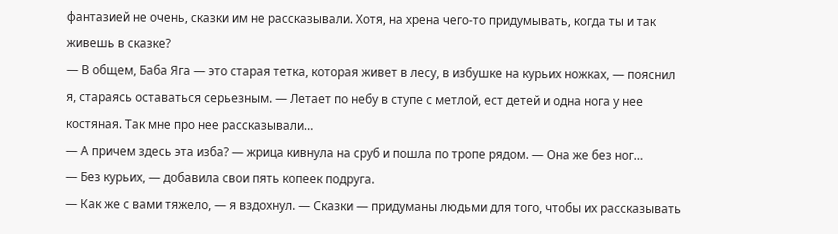фантазией не очень, сказки им не рассказывали. Хотя, на хрена чего-то придумывать, когда ты и так живешь в сказке?
— В общем, Баба Яга — это старая тетка, которая живет в лесу, в избушке на курьих ножках, — пояснил я, стараясь оставаться серьезным. — Летает по небу в ступе с метлой, ест детей и одна нога у нее костяная. Так мне про нее рассказывали…
— А причем здесь эта изба? — жрица кивнула на сруб и пошла по тропе рядом. — Она же без ног…
— Без курьих, — добавила свои пять копеек подруга.
— Как же с вами тяжело, — я вздохнул. — Сказки — придуманы людьми для того, чтобы их рассказывать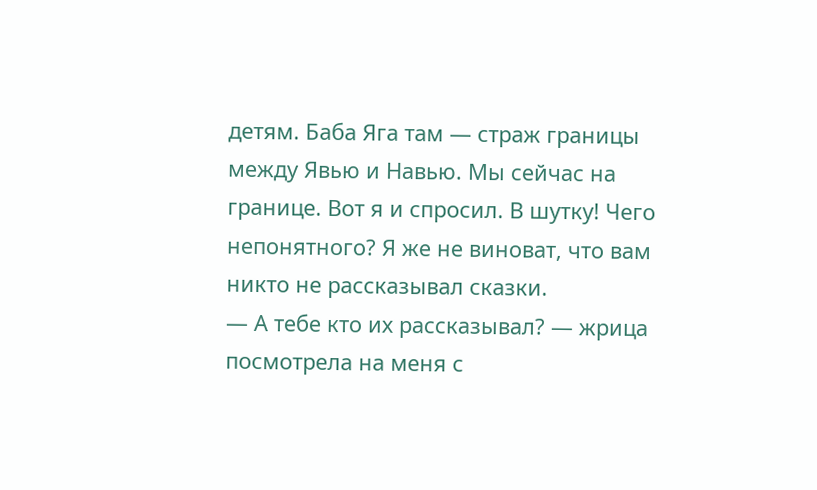детям. Баба Яга там — страж границы между Явью и Навью. Мы сейчас на границе. Вот я и спросил. В шутку! Чего непонятного? Я же не виноват, что вам никто не рассказывал сказки.
— А тебе кто их рассказывал? — жрица посмотрела на меня с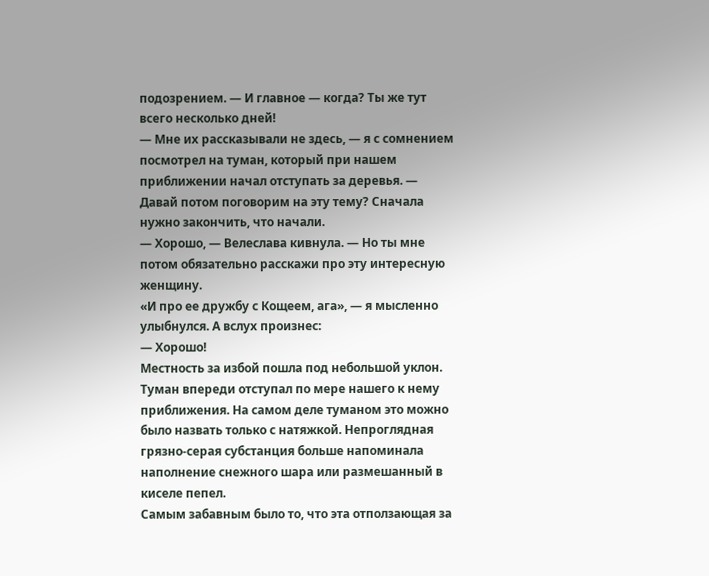подозрением. — И главное — когда? Ты же тут всего несколько дней!
— Мне их рассказывали не здесь, — я с сомнением посмотрел на туман, который при нашем приближении начал отступать за деревья. — Давай потом поговорим на эту тему? Сначала нужно закончить, что начали.
— Хорошо, — Велеслава кивнула. — Но ты мне потом обязательно расскажи про эту интересную женщину.
«И про ее дружбу с Кощеем, ага», — я мысленно улыбнулся. А вслух произнес:
— Хорошо!
Местность за избой пошла под небольшой уклон. Туман впереди отступал по мере нашего к нему приближения. На самом деле туманом это можно было назвать только с натяжкой. Непроглядная грязно-серая субстанция больше напоминала наполнение снежного шара или размешанный в киселе пепел.
Самым забавным было то, что эта отползающая за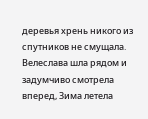деревья хрень никого из спутников не смущала. Велеслава шла рядом и задумчиво смотрела вперед, Зима летела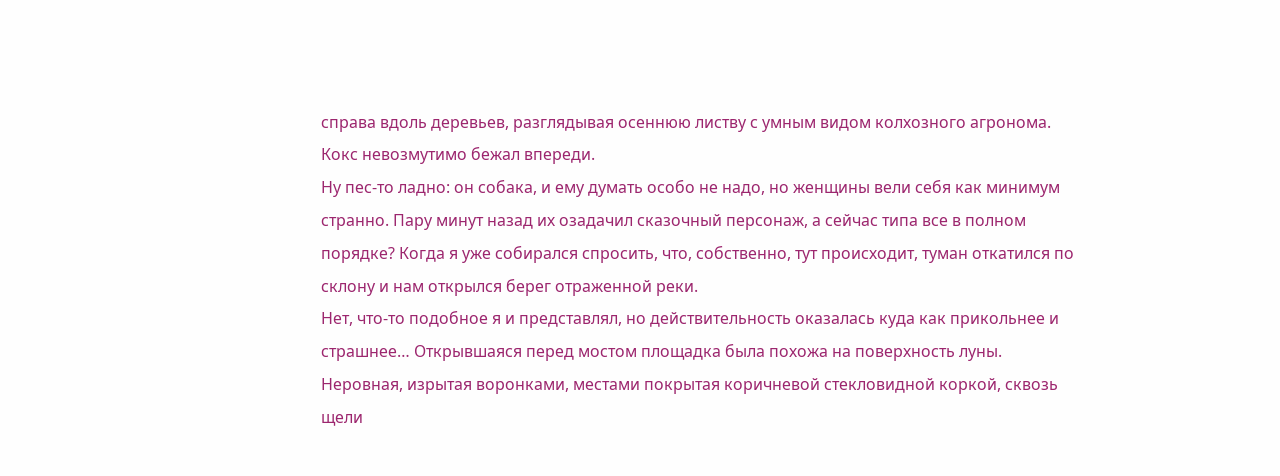справа вдоль деревьев, разглядывая осеннюю листву с умным видом колхозного агронома. Кокс невозмутимо бежал впереди.
Ну пес-то ладно: он собака, и ему думать особо не надо, но женщины вели себя как минимум странно. Пару минут назад их озадачил сказочный персонаж, а сейчас типа все в полном порядке? Когда я уже собирался спросить, что, собственно, тут происходит, туман откатился по склону и нам открылся берег отраженной реки.
Нет, что-то подобное я и представлял, но действительность оказалась куда как прикольнее и страшнее… Открывшаяся перед мостом площадка была похожа на поверхность луны. Неровная, изрытая воронками, местами покрытая коричневой стекловидной коркой, сквозь щели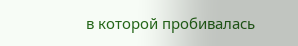в которой пробивалась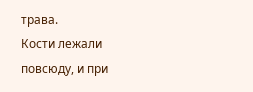трава.
Кости лежали повсюду, и при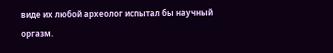виде их любой археолог испытал бы научный оргазм.